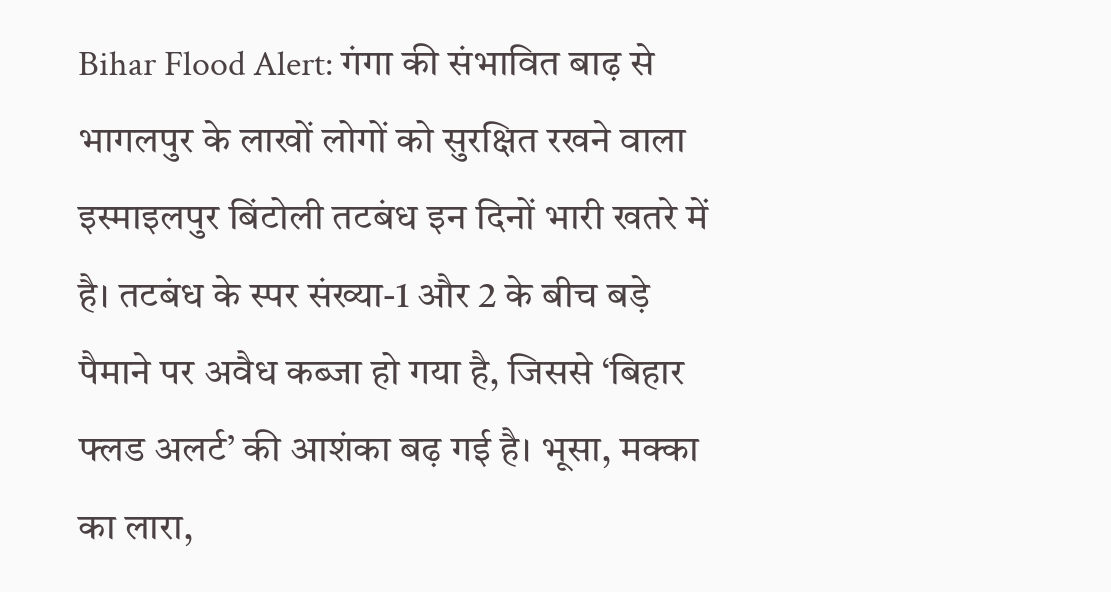Bihar Flood Alert: गंगा की संभावित बाढ़ से भागलपुर के लाखों लोगों को सुरक्षित रखने वाला इस्माइलपुर बिंटोली तटबंध इन दिनों भारी खतरे में है। तटबंध के स्पर संख्या-1 और 2 के बीच बड़े पैमाने पर अवैध कब्जा हो गया है, जिससे ‘बिहार फ्लड अलर्ट’ की आशंका बढ़ गई है। भूसा, मक्का का लारा,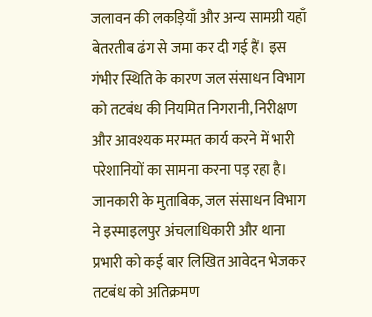जलावन की लकड़ियाँ और अन्य सामग्री यहाँ बेतरतीब ढंग से जमा कर दी गई हैं। इस गंभीर स्थिति के कारण जल संसाधन विभाग को तटबंध की नियमित निगरानी, निरीक्षण और आवश्यक मरम्मत कार्य करने में भारी परेशानियों का सामना करना पड़ रहा है।
जानकारी के मुताबिक, जल संसाधन विभाग ने इस्माइलपुर अंचलाधिकारी और थाना प्रभारी को कई बार लिखित आवेदन भेजकर तटबंध को अतिक्रमण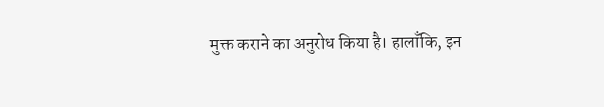मुक्त कराने का अनुरोध किया है। हालाँकि, इन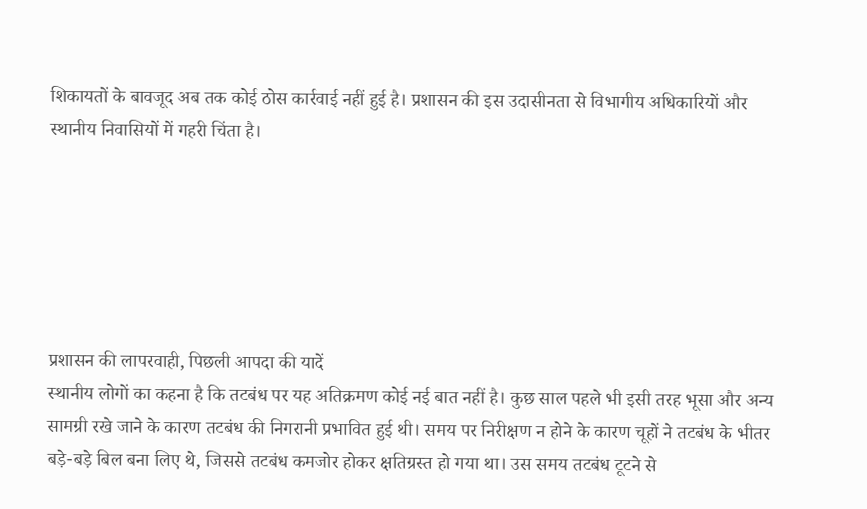शिकायतों के बावजूद अब तक कोई ठोस कार्रवाई नहीं हुई है। प्रशासन की इस उदासीनता से विभागीय अधिकारियों और स्थानीय निवासियों में गहरी चिंता है।






प्रशासन की लापरवाही, पिछली आपदा की यादें
स्थानीय लोगों का कहना है कि तटबंध पर यह अतिक्रमण कोई नई बात नहीं है। कुछ साल पहले भी इसी तरह भूसा और अन्य सामग्री रखे जाने के कारण तटबंध की निगरानी प्रभावित हुई थी। समय पर निरीक्षण न होने के कारण चूहों ने तटबंध के भीतर बड़े-बड़े बिल बना लिए थे, जिससे तटबंध कमजोर होकर क्षतिग्रस्त हो गया था। उस समय तटबंध टूटने से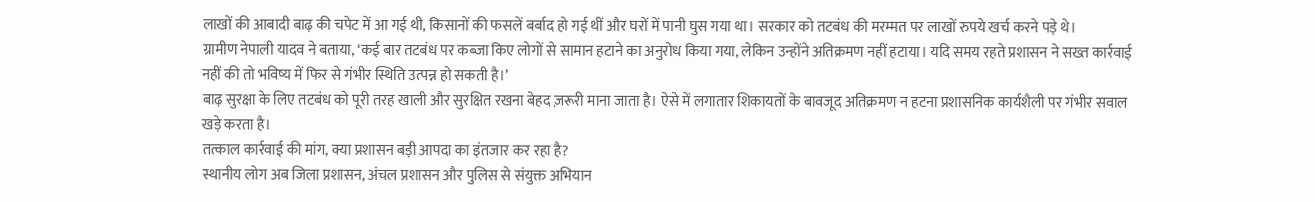लाखों की आबादी बाढ़ की चपेट में आ गई थी, किसानों की फसलें बर्बाद हो गई थीं और घरों में पानी घुस गया था। सरकार को तटबंध की मरम्मत पर लाखों रुपये खर्च करने पड़े थे।
ग्रामीण नेपाली यादव ने बताया, ‘कई बार तटबंध पर कब्जा किए लोगों से सामान हटाने का अनुरोध किया गया, लेकिन उन्होंने अतिक्रमण नहीं हटाया। यदि समय रहते प्रशासन ने सख्त कार्रवाई नहीं की तो भविष्य में फिर से गंभीर स्थिति उत्पन्न हो सकती है।’
बाढ़ सुरक्षा के लिए तटबंध को पूरी तरह खाली और सुरक्षित रखना बेहद ज़रूरी माना जाता है। ऐसे में लगातार शिकायतों के बावजूद अतिक्रमण न हटना प्रशासनिक कार्यशैली पर गंभीर सवाल खड़े करता है।
तत्काल कार्रवाई की मांग, क्या प्रशासन बड़ी आपदा का इंतजार कर रहा है?
स्थानीय लोग अब जिला प्रशासन, अंचल प्रशासन और पुलिस से संयुक्त अभियान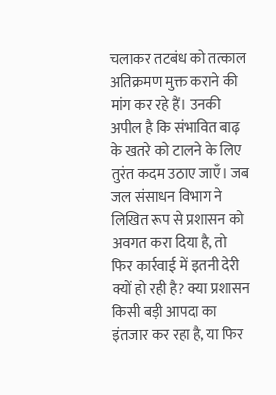चलाकर तटबंध को तत्काल अतिक्रमण मुक्त कराने की मांग कर रहे हैं। उनकी अपील है कि संभावित बाढ़ के खतरे को टालने के लिए तुरंत कदम उठाए जाएँ। जब जल संसाधन विभाग ने लिखित रूप से प्रशासन को अवगत करा दिया है, तो फिर कार्रवाई में इतनी देरी क्यों हो रही है? क्या प्रशासन किसी बड़ी आपदा का इंतजार कर रहा है, या फिर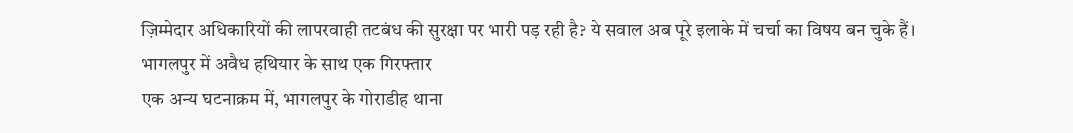ज़िम्मेदार अधिकारियों की लापरवाही तटबंध की सुरक्षा पर भारी पड़ रही है? ये सवाल अब पूरे इलाके में चर्चा का विषय बन चुके हैं।
भागलपुर में अवैध हथियार के साथ एक गिरफ्तार
एक अन्य घटनाक्रम में, भागलपुर के गोराडीह थाना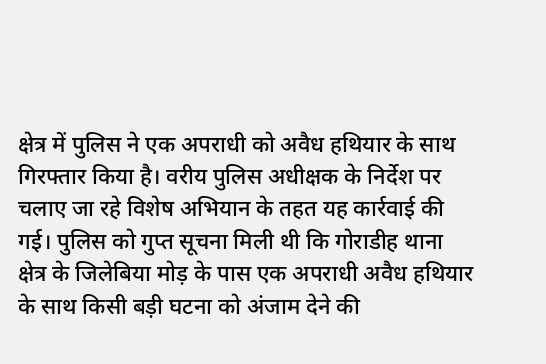क्षेत्र में पुलिस ने एक अपराधी को अवैध हथियार के साथ गिरफ्तार किया है। वरीय पुलिस अधीक्षक के निर्देश पर चलाए जा रहे विशेष अभियान के तहत यह कार्रवाई की गई। पुलिस को गुप्त सूचना मिली थी कि गोराडीह थाना क्षेत्र के जिलेबिया मोड़ के पास एक अपराधी अवैध हथियार के साथ किसी बड़ी घटना को अंजाम देने की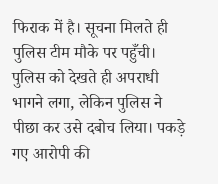फिराक में है। सूचना मिलते ही पुलिस टीम मौके पर पहुँची। पुलिस को देखते ही अपराधी भागने लगा, लेकिन पुलिस ने पीछा कर उसे दबोच लिया। पकड़े गए आरोपी की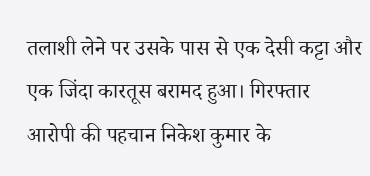तलाशी लेने पर उसके पास से एक देसी कट्टा और एक जिंदा कारतूस बरामद हुआ। गिरफ्तार आरोपी की पहचान निकेश कुमार के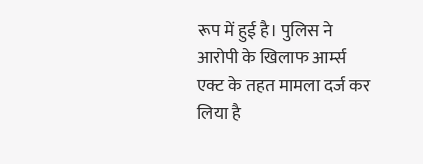रूप में हुई है। पुलिस ने आरोपी के खिलाफ आर्म्स एक्ट के तहत मामला दर्ज कर लिया है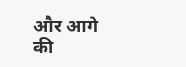और आगे की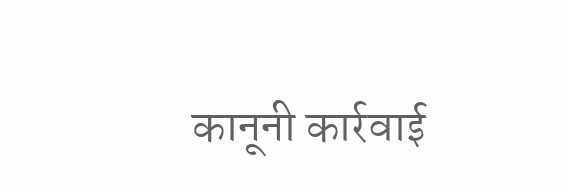कानूनी कार्रवाई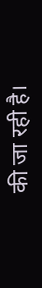की जा रही है।